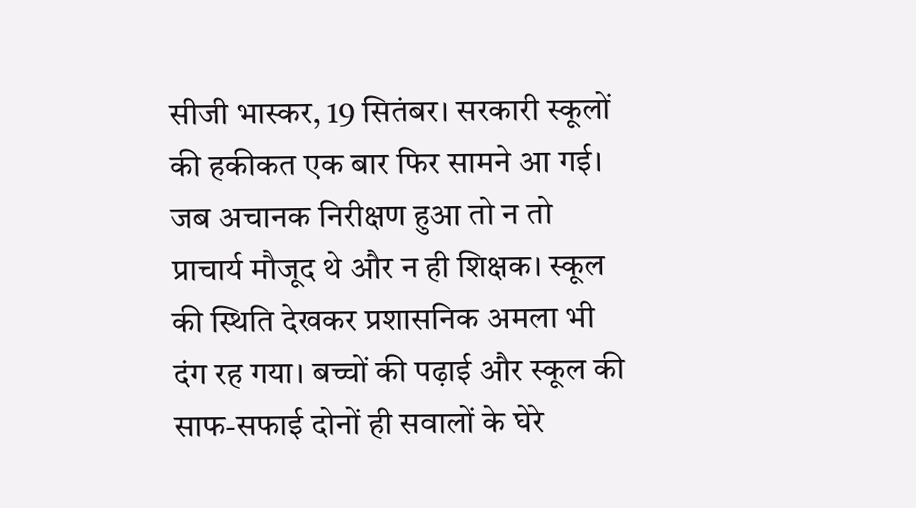सीजी भास्कर, 19 सितंबर। सरकारी स्कूलों की हकीकत एक बार फिर सामने आ गई। जब अचानक निरीक्षण हुआ तो न तो प्राचार्य मौजूद थे और न ही शिक्षक। स्कूल की स्थिति देखकर प्रशासनिक अमला भी दंग रह गया। बच्चों की पढ़ाई और स्कूल की साफ-सफाई दोनों ही सवालों के घेरे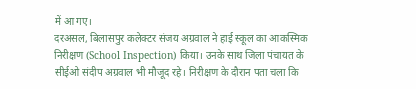में आ गए।
दरअसल, बिलासपुर कलेक्टर संजय अग्रवाल ने हाई स्कूल का आकस्मिक निरीक्षण (School Inspection) किया। उनके साथ जिला पंचायत के सीईओ संदीप अग्रवाल भी मौजूद रहे। निरीक्षण के दौरान पता चला कि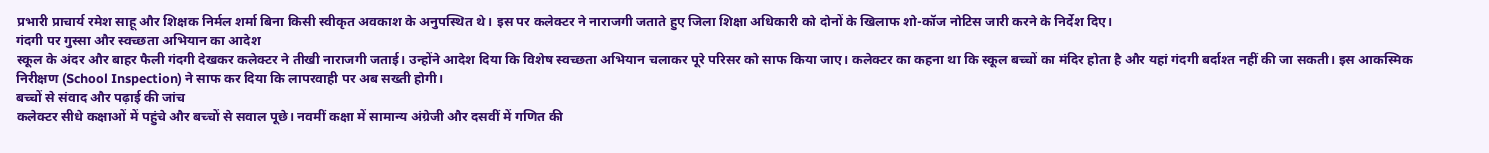प्रभारी प्राचार्य रमेश साहू और शिक्षक निर्मल शर्मा बिना किसी स्वीकृत अवकाश के अनुपस्थित थे। इस पर कलेक्टर ने नाराजगी जताते हुए जिला शिक्षा अधिकारी को दोनों के खिलाफ शो-कॉज नोटिस जारी करने के निर्देश दिए।
गंदगी पर गुस्सा और स्वच्छता अभियान का आदेश
स्कूल के अंदर और बाहर फैली गंदगी देखकर कलेक्टर ने तीखी नाराजगी जताई। उन्होंने आदेश दिया कि विशेष स्वच्छता अभियान चलाकर पूरे परिसर को साफ किया जाए। कलेक्टर का कहना था कि स्कूल बच्चों का मंदिर होता है और यहां गंदगी बर्दाश्त नहीं की जा सकती। इस आकस्मिक निरीक्षण (School Inspection) ने साफ कर दिया कि लापरवाही पर अब सख्ती होगी।
बच्चों से संवाद और पढ़ाई की जांच
कलेक्टर सीधे कक्षाओं में पहुंचे और बच्चों से सवाल पूछे। नवमीं कक्षा में सामान्य अंग्रेजी और दसवीं में गणित की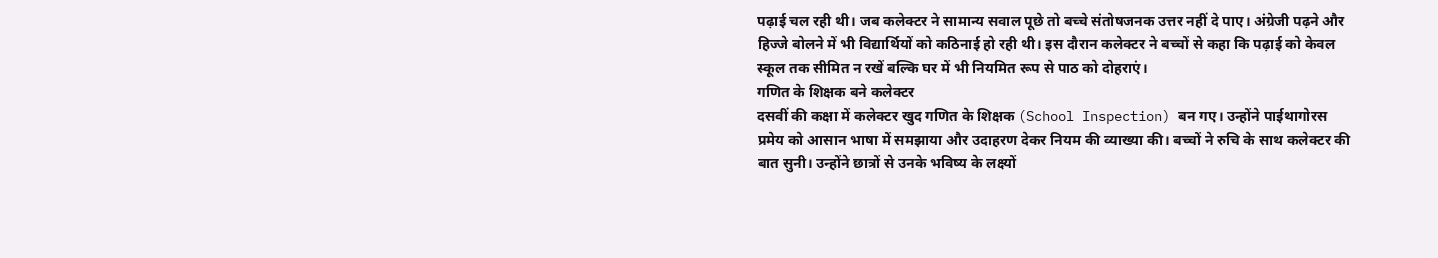पढ़ाई चल रही थी। जब कलेक्टर ने सामान्य सवाल पूछे तो बच्चे संतोषजनक उत्तर नहीं दे पाए। अंग्रेजी पढ़ने और हिज्जे बोलने में भी विद्यार्थियों को कठिनाई हो रही थी। इस दौरान कलेक्टर ने बच्चों से कहा कि पढ़ाई को केवल स्कूल तक सीमित न रखें बल्कि घर में भी नियमित रूप से पाठ को दोहराएं।
गणित के शिक्षक बने कलेक्टर
दसवीं की कक्षा में कलेक्टर खुद गणित के शिक्षक (School Inspection) बन गए। उन्होंने पाईथागोरस प्रमेय को आसान भाषा में समझाया और उदाहरण देकर नियम की व्याख्या की। बच्चों ने रुचि के साथ कलेक्टर की बात सुनी। उन्होंने छात्रों से उनके भविष्य के लक्ष्यों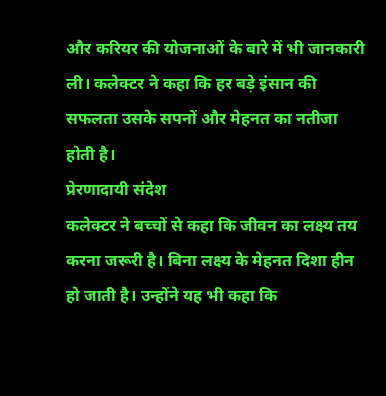और करियर की योजनाओं के बारे में भी जानकारी ली। कलेक्टर ने कहा कि हर बड़े इंसान की सफलता उसके सपनों और मेहनत का नतीजा होती है।
प्रेरणादायी संदेश
कलेक्टर ने बच्चों से कहा कि जीवन का लक्ष्य तय करना जरूरी है। बिना लक्ष्य के मेहनत दिशा हीन हो जाती है। उन्होंने यह भी कहा कि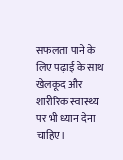सफलता पाने के लिए पढ़ाई के साथ खेलकूद और शारीरिक स्वास्थ्य पर भी ध्यान देना चाहिए।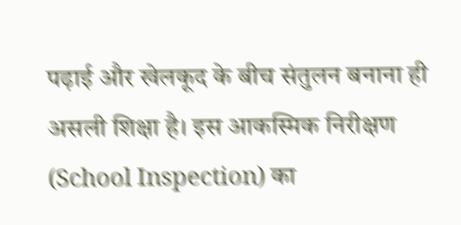पढ़ाई और खेलकूद के बीच संतुलन बनाना ही असली शिक्षा है। इस आकस्मिक निरीक्षण (School Inspection) का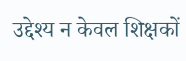उद्देश्य न केवल शिक्षकों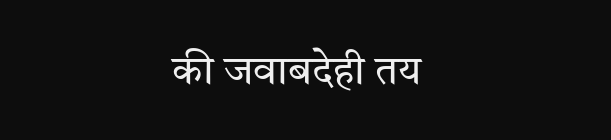की जवाबदेही तय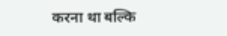करना था बल्कि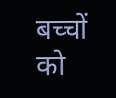बच्चों को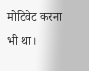मोटिवेट करना भी था।